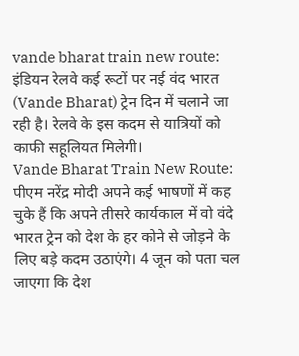vande bharat train new route: इंडियन रेलवे कई रूटों पर नई वंद भारत (Vande Bharat) ट्रेन दिन में चलाने जा रही है। रेलवे के इस कदम से यात्रियों को काफी सहूलियत मिलेगी।
Vande Bharat Train New Route: पीएम नरेंद्र मोदी अपने कई भाषणों में कह चुके हैं कि अपने तीसरे कार्यकाल में वो वंदे भारत ट्रेन को देश के हर कोने से जोड़ने के लिए बड़े कदम उठाएंगे। 4 जून को पता चल जाएगा कि देश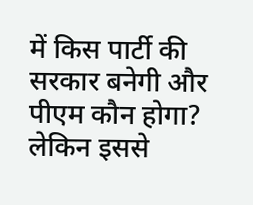में किस पार्टी की सरकार बनेगी और पीएम कौन होगा? लेकिन इससे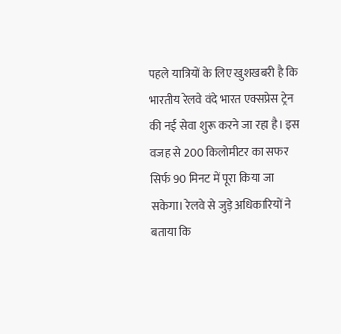पहले यात्रियों के लिए खुशखबरी है कि भारतीय रेलवे वंदे भारत एक्सप्रेस ट्रेन की नई सेवा शुरू करने जा रहा है। इस वजह से 200 किलोमीटर का सफर सिर्फ 90 मिनट में पूरा किया जा सकेगा। रेलवे से जुड़े अधिकारियों ने बताया कि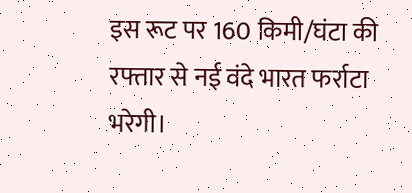इस रूट पर 160 किमी/घंटा की रफ्तार से नई वंदे भारत फर्राटा भरेगी।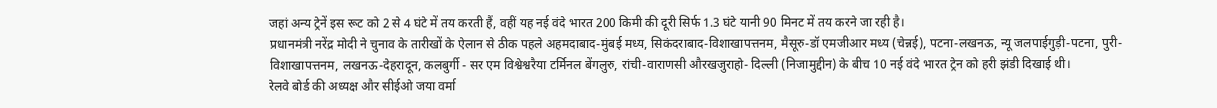जहां अन्य ट्रेनें इस रूट को 2 से 4 घंटे में तय करती हैं, वहीं यह नई वंदे भारत 200 किमी की दूरी सिर्फ 1.3 घंटे यानी 90 मिनट में तय करने जा रही है।
प्रधानमंत्री नरेंद्र मोदी ने चुनाव के तारीखों के ऐलान से ठीक पहले अहमदाबाद-मुंबई मध्य, सिकंदराबाद-विशाखापत्तनम, मैसूरु-डॉ एमजीआर मध्य (चेन्नई), पटना-लखनऊ, न्यू जलपाईगुड़ी-पटना, पुरी-विशाखापत्तनम, लखनऊ-देहरादून, कलबुर्गी - सर एम विश्वेश्वरैया टर्मिनल बेंगलुरु, रांची-वाराणसी औरखजुराहो- दिल्ली (निजामुद्दीन) के बीच 10 नई वंदे भारत ट्रेन को हरी झंडी दिखाई थी।
रेलवे बोर्ड की अध्यक्ष और सीईओ जया वर्मा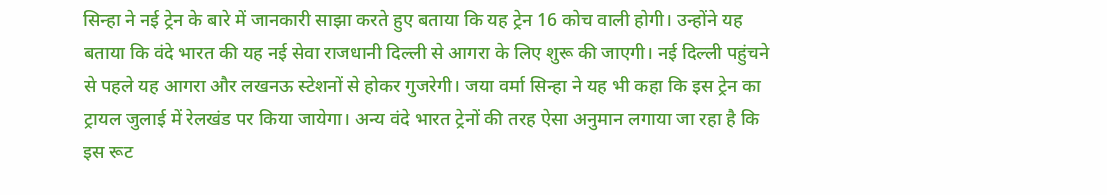सिन्हा ने नई ट्रेन के बारे में जानकारी साझा करते हुए बताया कि यह ट्रेन 16 कोच वाली होगी। उन्होंने यह बताया कि वंदे भारत की यह नई सेवा राजधानी दिल्ली से आगरा के लिए शुरू की जाएगी। नई दिल्ली पहुंचने से पहले यह आगरा और लखनऊ स्टेशनों से होकर गुजरेगी। जया वर्मा सिन्हा ने यह भी कहा कि इस ट्रेन का ट्रायल जुलाई में रेलखंड पर किया जायेगा। अन्य वंदे भारत ट्रेनों की तरह ऐसा अनुमान लगाया जा रहा है कि इस रूट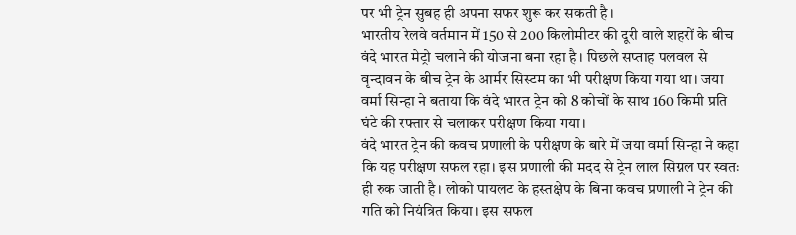पर भी ट्रेन सुबह ही अपना सफर शुरू कर सकती है।
भारतीय रेलवे वर्तमान में 150 से 200 किलोमीटर की दूरी वाले शहरों के बीच वंदे भारत मेट्रो चलाने की योजना बना रहा है। पिछले सप्ताह पलवल से वृन्दावन के बीच ट्रेन के आर्मर सिस्टम का भी परीक्षण किया गया था। जया वर्मा सिन्हा ने बताया कि वंदे भारत ट्रेन को 8 कोचों के साथ 160 किमी प्रति घंटे की रफ्तार से चलाकर परीक्षण किया गया।
वंदे भारत ट्रेन की कवच प्रणाली के परीक्षण के बारे में जया वर्मा सिन्हा ने कहा कि यह परीक्षण सफल रहा। इस प्रणाली की मदद से ट्रेन लाल सिग्नल पर स्वतः ही रुक जाती है। लोको पायलट के हस्तक्षेप के बिना कवच प्रणाली ने ट्रेन की गति को नियंत्रित किया। इस सफल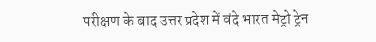परीक्षण के बाद उत्तर प्रदेश में वंदे भारत मेट्रो ट्रेन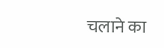चलाने का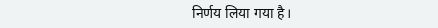निर्णय लिया गया है।